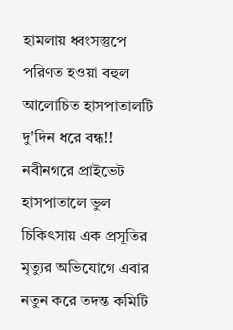হামলায় ধ্বংসস্তুপে পরিণত হওয়া বহুল আলোচিত হাসপাতালটি দু'দিন ধরে বন্ধ!!
নবীনগরে প্রাইভেট হাসপাতালে ভুল চিকিৎসায় এক প্রসূতির মৃত্যুর অভিযোগে এবার নতুন করে তদন্ত কমিটি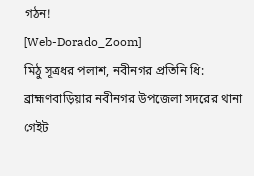গঠন!
[Web-Dorado_Zoom]
মিঠু সূত্রধর পলাশ, নবীনগর প্রতিনি ধি: ব্রাহ্মণবাড়িয়ার নবীনগর উপজেলা সদরের থানা গেইট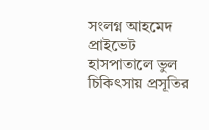সংলগ্ন আহমেদ প্রাইভেট হাসপাতালে ভুল চিকিৎসায় প্রসূতির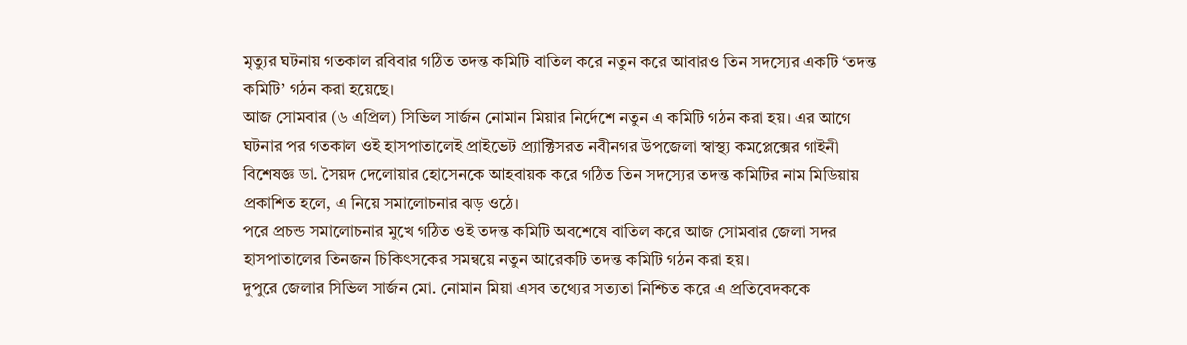মৃত্যুর ঘটনায় গতকাল রবিবার গঠিত তদন্ত কমিটি বাতিল করে নতুন করে আবারও তিন সদস্যের একটি ‘তদন্ত কমিটি’ গঠন করা হয়েছে।
আজ সোমবার (৬ এপ্রিল) সিভিল সার্জন নোমান মিয়ার নির্দেশে নতুন এ কমিটি গঠন করা হয়। এর আগে ঘটনার পর গতকাল ওই হাসপাতালেই প্রাইভেট প্র্যাক্টিসরত নবীনগর উপজেলা স্বাস্থ্য কমপ্লেক্সের গাইনী বিশেষজ্ঞ ডা. সৈয়দ দেলোয়ার হোসেনকে আহবায়ক করে গঠিত তিন সদস্যের তদন্ত কমিটির নাম মিডিয়ায় প্রকাশিত হলে, এ নিয়ে সমালোচনার ঝড় ওঠে।
পরে প্রচন্ড সমালোচনার মুখে গঠিত ওই তদন্ত কমিটি অবশেষে বাতিল করে আজ সোমবার জেলা সদর হাসপাতালের তিনজন চিকিৎসকের সমন্বয়ে নতুন আরেকটি তদন্ত কমিটি গঠন করা হয়।
দুপুরে জেলার সিভিল সার্জন মো. নোমান মিয়া এসব তথ্যের সত্যতা নিশ্চিত করে এ প্রতিবেদককে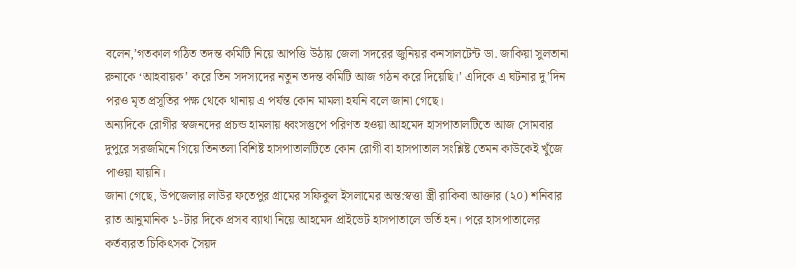বলেন,’গতকাল গঠিত তদন্ত কমিটি নিয়ে আপত্তি উঠায় জেলা সদরের জুনিয়র কনসালটেন্ট ডা. জাকিয়া সুলতানা রুনাকে ‘আহবায়ক’ করে তিন সদস্যদের নতুন তদন্ত কমিটি আজ গঠন করে দিয়েছি।’ এদিকে এ ঘটনার দু’দিন পরও মৃত প্রসূতির পক্ষ থেকে থানায় এ পর্যন্ত কোন মামলা হযনি বলে জানা গেছে।
অন্যদিকে রোগীর স্বজনদের প্রচন্ড হামলায় ধ্বংসস্তুপে পরিণত হওয়া আহমেদ হাসপাতালটিতে আজ সোমবার দুপুরে সরজমিনে গিয়ে তিনতলা বিশিষ্ট হাসপাতালটিতে কোন রোগী বা হাসপাতাল সংশ্লিষ্ট তেমন কাউকেই খুঁজে পাওয়া যায়নি।
জানা গেছে, উপজেলার লাউর ফতেপুর গ্রামের সফিকুল ইসলামের অন্ত:স্বত্তা স্ত্রী রাকিবা আক্তার (২০) শনিবার রাত আনুমানিক ১-টার দিকে প্রসব ব্যাথা নিয়ে আহমেদ প্রাইভেট হাসপাতালে ভর্তি হন। পরে হাসপাতালের কর্তব্যরত চিকিৎসক সৈয়দ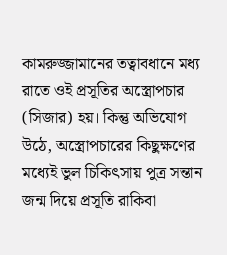কামরুজ্জামানের তত্বাবধানে মধ্য রাতে ওই প্রসূতির অস্ত্রোপচার (সিজার) হয়। কিন্তু অভিযোগ উঠে, অস্ত্রোপচারের কিছুক্ষণের মধ্যেই ভুল চিকিৎসায় পুত্র সন্তান জন্ম দিয়ে প্রসূতি রাকিবা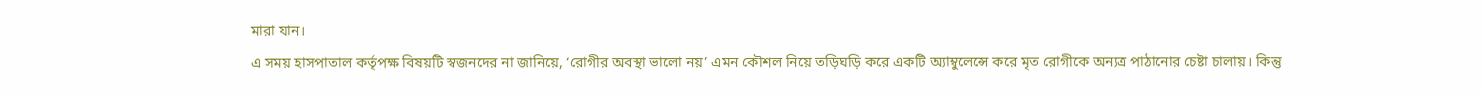মারা যান।
এ সময় হাসপাতাল কর্তৃপক্ষ বিষয়টি স্বজনদের না জানিয়ে, ‘রোগীর অবস্থা ভালো নয়’ এমন কৌশল নিয়ে তড়িঘড়ি করে একটি অ্যাম্বুলেন্সে করে মৃত রোগীকে অন্যত্র পাঠানোর চেষ্টা চালায়। কিন্তু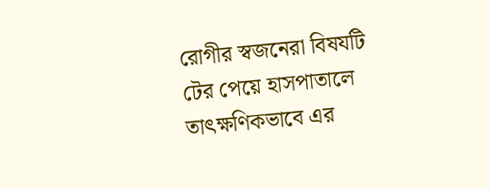রোগীর স্বজনেরা বিষযটি টের পেয়ে হাসপাতালে তাৎক্ষণিকভাবে এর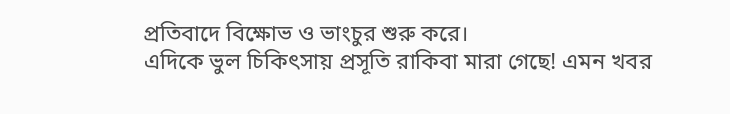প্রতিবাদে বিক্ষোভ ও ভাংচুর শুরু করে।
এদিকে ভুল চিকিৎসায় প্রসূতি রাকিবা মারা গেছে! এমন খবর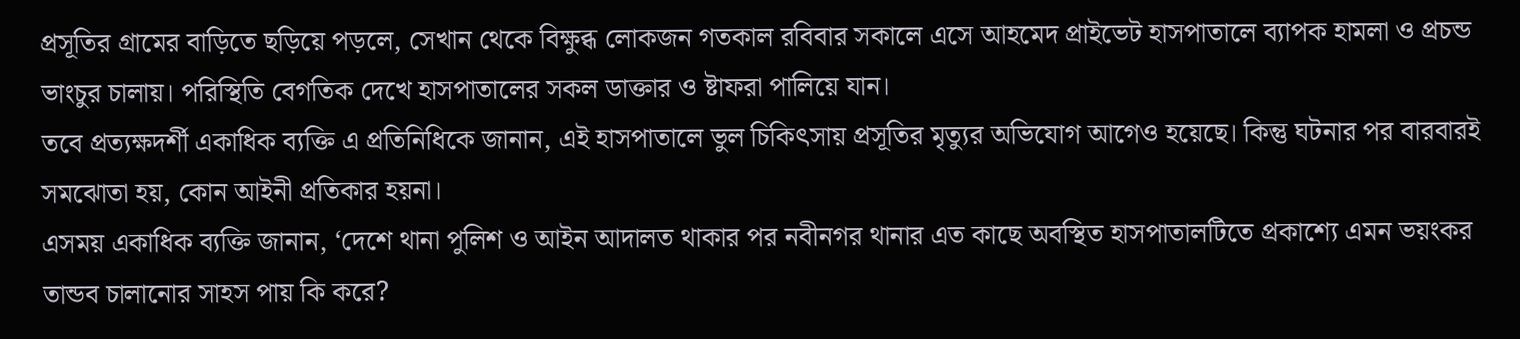প্রসূতির গ্রামের বাড়িতে ছড়িয়ে পড়লে, সেখান থেকে বিক্ষুব্ধ লোকজন গতকাল রবিবার সকালে এসে আহমেদ প্রাইভেট হাসপাতালে ব্যাপক হামলা ও প্রচন্ড ভাংচুর চালায়। পরিস্থিতি বেগতিক দেখে হাসপাতালের সকল ডাক্তার ও ষ্টাফরা পালিয়ে যান।
তবে প্রত্যক্ষদর্শী একাধিক ব্যক্তি এ প্রতিনিধিকে জানান, এই হাসপাতালে ভুল চিকিৎসায় প্রসূতির মৃত্যুর অভিযোগ আগেও হয়েছে। কিন্তু ঘটনার পর বারবারই সমঝোতা হয়, কোন আইনী প্রতিকার হয়না।
এসময় একাধিক ব্যক্তি জানান, ‘দেশে থানা পুলিশ ও আইন আদালত থাকার পর নবীনগর থানার এত কাছে অবস্থিত হাসপাতালটিতে প্রকাশ্যে এমন ভয়ংকর তান্ডব চালানোর সাহস পায় কি করে?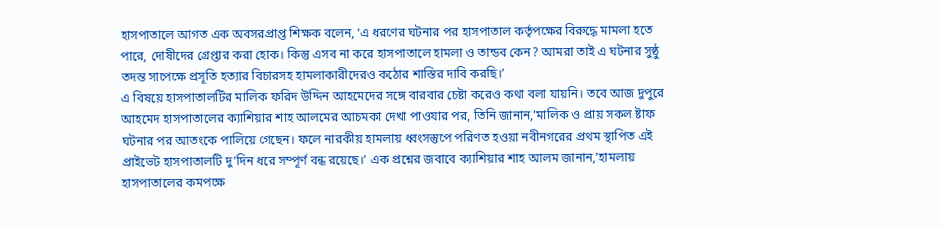হাসপাতালে আগত এক অবসরপ্রাপ্ত শিক্ষক বলেন, ‘এ ধরণের ঘটনার পর হাসপাতাল কর্তৃপক্ষের বিরুদ্ধে মামলা হতে পারে, দোষীদের গ্রেপ্তার করা হোক। কিন্তু এসব না করে হাসপাতালে হামলা ও তান্ডব কেন? আমরা তাই এ ঘটনার সুষ্ঠু তদন্ত সাপেক্ষে প্রসূতি হত্যার বিচারসহ হামলাকারীদেরও কঠোর শাস্তির দাবি করছি।’
এ বিষয়ে হাসপাতালটির মালিক ফরিদ উদ্দিন আহমেদের সঙ্গে বারবার চেষ্টা করেও কথা বলা যায়নি। তবে আজ দুপুরে আহমেদ হাসপাতালের ক্যাশিয়ার শাহ আলমের আচমকা দেখা পাওযার পর, তিনি জানান,’মালিক ও প্রায় সকল ষ্টাফ ঘটনার পর আতংকে পালিয়ে গেছেন। ফলে নারকীয় হামলায় ধ্বংসস্তুপে পরিণত হওয়া নবীনগরের প্রথম স্থাপিত এই প্রাইভেট হাসপাতালটি দু’দিন ধরে সম্পূর্ণ বন্ধ রয়েছে।’ এক প্রশ্নের জবাবে ক্যাশিয়ার শাহ আলম জানান,’হামলায় হাসপাতালের কমপক্ষে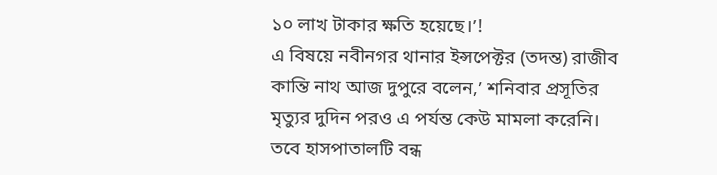১০ লাখ টাকার ক্ষতি হয়েছে।’!
এ বিষয়ে নবীনগর থানার ইন্সপেক্টর (তদন্ত) রাজীব কান্তি নাথ আজ দুপুরে বলেন,’ শনিবার প্রসূতির মৃত্যুর দুদিন পরও এ পর্যন্ত কেউ মামলা করেনি। তবে হাসপাতালটি বন্ধ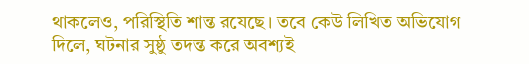থাকলেও, পরিস্থিতি শান্ত রযেছে। তবে কেউ লিখিত অভিযোগ দিলে, ঘটনার সুষ্ঠু তদন্ত করে অবশ্যই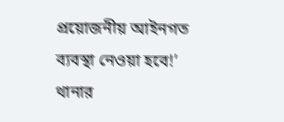প্রয়োজনীয় আইনগত ব্যবস্থা নেওয়া হবে!’
থানার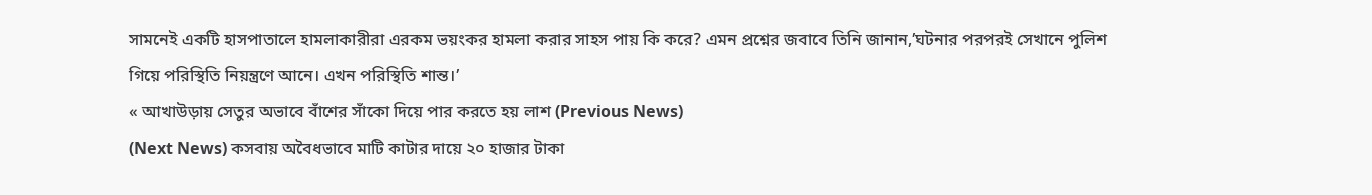সামনেই একটি হাসপাতালে হামলাকারীরা এরকম ভয়ংকর হামলা করার সাহস পায় কি করে? এমন প্রশ্নের জবাবে তিনি জানান,’ঘটনার পরপরই সেখানে পুলিশ গিয়ে পরিস্থিতি নিয়ন্ত্রণে আনে। এখন পরিস্থিতি শান্ত।’
« আখাউড়ায় সেতুর অভাবে বাঁশের সাঁকো দিয়ে পার করতে হয় লাশ (Previous News)
(Next News) কসবায় অবৈধভাবে মাটি কাটার দায়ে ২০ হাজার টাকা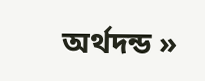অর্থদন্ড »